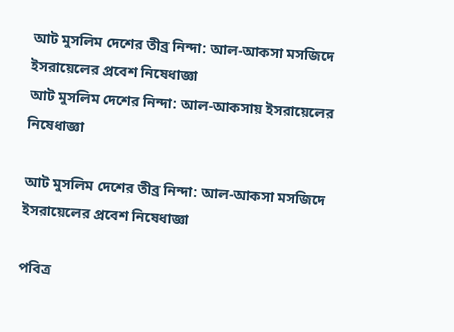আট মুসলিম দেশের তীব্র নিন্দা: আল-আকসা মসজিদে ইসরায়েলের প্রবেশ নিষেধাজ্ঞা
আট মুসলিম দেশের নিন্দা: আল-আকসায় ইসরায়েলের নিষেধাজ্ঞা

আট মুসলিম দেশের তীব্র নিন্দা: আল-আকসা মসজিদে ইসরায়েলের প্রবেশ নিষেধাজ্ঞা

পবিত্র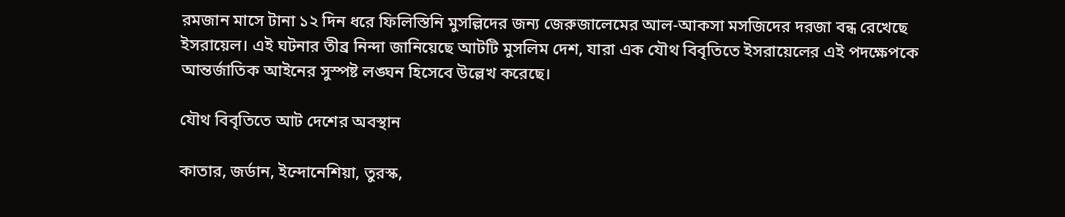রমজান মাসে টানা ১২ দিন ধরে ফিলিস্তিনি মুসল্লিদের জন্য জেরুজালেমের আল-আকসা মসজিদের দরজা বন্ধ রেখেছে ইসরায়েল। এই ঘটনার তীব্র নিন্দা জানিয়েছে আটটি মুসলিম দেশ, যারা এক যৌথ বিবৃতিতে ইসরায়েলের এই পদক্ষেপকে আন্তর্জাতিক আইনের সুস্পষ্ট লঙ্ঘন হিসেবে উল্লেখ করেছে।

যৌথ বিবৃতিতে আট দেশের অবস্থান

কাতার, জর্ডান, ইন্দোনেশিয়া, তুরস্ক,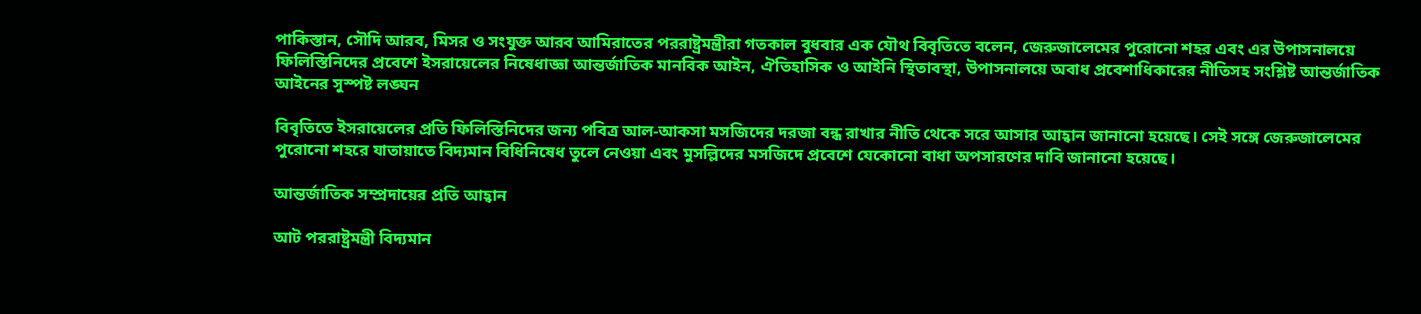পাকিস্তান, সৌদি আরব, মিসর ও সংযুক্ত আরব আমিরাতের পররাষ্ট্রমন্ত্রীরা গতকাল বুধবার এক যৌথ বিবৃতিতে বলেন, জেরুজালেমের পুরোনো শহর এবং এর উপাসনালয়ে ফিলিস্তিনিদের প্রবেশে ইসরায়েলের নিষেধাজ্ঞা আন্তর্জাতিক মানবিক আইন, ঐতিহাসিক ও আইনি স্থিতাবস্থা, উপাসনালয়ে অবাধ প্রবেশাধিকারের নীতিসহ সংশ্লিষ্ট আন্তর্জাতিক আইনের সুস্পষ্ট লঙ্ঘন

বিবৃতিতে ইসরায়েলের প্রতি ফিলিস্তিনিদের জন্য পবিত্র আল-আকসা মসজিদের দরজা বন্ধ রাখার নীতি থেকে সরে আসার আহ্বান জানানো হয়েছে। সেই সঙ্গে জেরুজালেমের পুরোনো শহরে যাতায়াতে বিদ্যমান বিধিনিষেধ তুলে নেওয়া এবং মুসল্লিদের মসজিদে প্রবেশে যেকোনো বাধা অপসারণের দাবি জানানো হয়েছে।

আন্তর্জাতিক সম্প্রদায়ের প্রতি আহ্বান

আট পররাষ্ট্রমন্ত্রী বিদ্যমান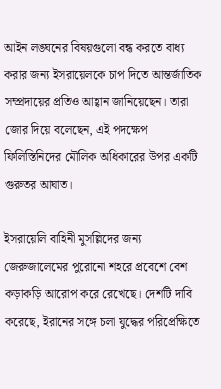আইন লঙ্ঘনের বিষয়গুলো বন্ধ করতে বাধ্য করার জন্য ইসরায়েলকে চাপ দিতে আন্তর্জাতিক সম্প্রদায়ের প্রতিও আহ্বান জানিয়েছেন। তারা জোর দিয়ে বলেছেন, এই পদক্ষেপ ফিলিস্তিনিদের মৌলিক অধিকারের উপর একটি গুরুতর আঘাত।

ইসরায়েলি বাহিনী মুসল্লিদের জন্য জেরুজালেমের পুরোনো শহরে প্রবেশে বেশ কড়াকড়ি আরোপ করে রেখেছে। দেশটি দাবি করেছে, ইরানের সঙ্গে চলা যুদ্ধের পরিপ্রেক্ষিতে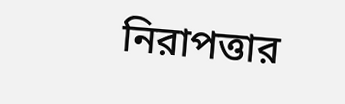নিরাপত্তার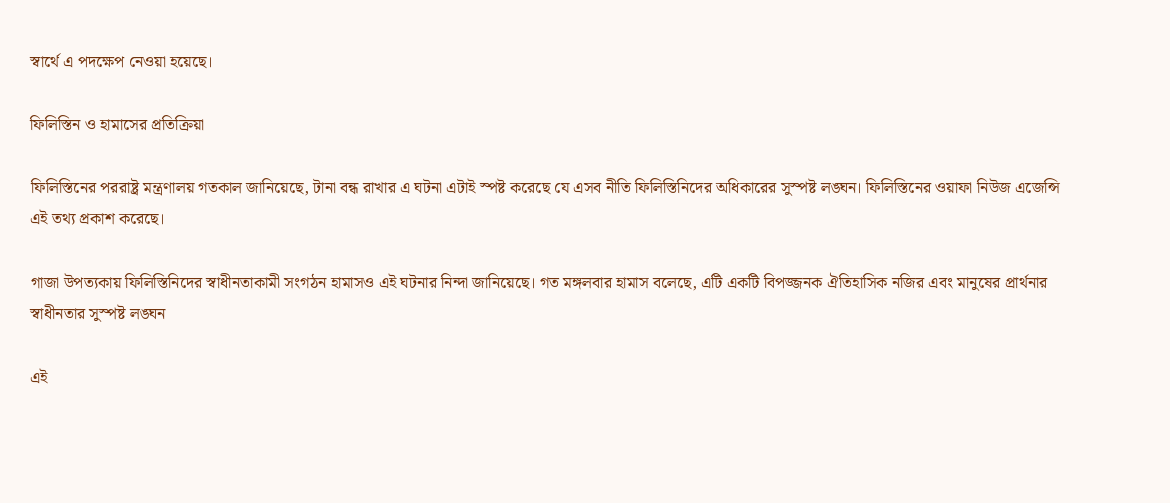স্বার্থে এ পদক্ষেপ নেওয়া হয়েছে।

ফিলিস্তিন ও হামাসের প্রতিক্রিয়া

ফিলিস্তিনের পররাষ্ট্র মন্ত্রণালয় গতকাল জানিয়েছে, টানা বন্ধ রাখার এ ঘটনা এটাই স্পষ্ট করেছে যে এসব নীতি ফিলিস্তিনিদের অধিকারের সুস্পষ্ট লঙ্ঘন। ফিলিস্তিনের ওয়াফা নিউজ এজেন্সি এই তথ্য প্রকাশ করেছে।

গাজা উপত্যকায় ফিলিস্তিনিদের স্বাধীনতাকামী সংগঠন হামাসও এই ঘটনার নিন্দা জানিয়েছে। গত মঙ্গলবার হামাস বলেছে, এটি একটি বিপজ্জনক ঐতিহাসিক নজির এবং মানুষের প্রার্থনার স্বাধীনতার সুস্পষ্ট লঙ্ঘন

এই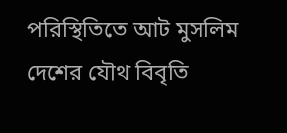পরিস্থিতিতে আট মুসলিম দেশের যৌথ বিবৃতি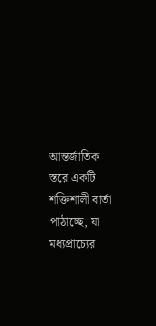আন্তর্জাতিক স্তরে একটি শক্তিশালী বার্তা পাঠাচ্ছে, যা মধ্যপ্রাচ্যের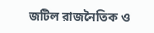জটিল রাজনৈতিক ও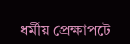ধর্মীয় প্রেক্ষাপটে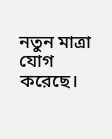নতুন মাত্রা যোগ করেছে।